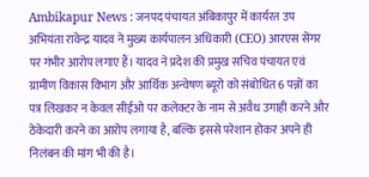Ambikapur News : जनपद पंचायत अंबिकापुर में कार्यरत उप अभियंता रावेन्द्र यादव ने मुख्य कार्यपालन अधिकारी (CEO) आरएस सेंगर पर गंभीर आरोप लगाए हैं। यादव ने प्रदेश की प्रमुख सचिव पंचायत एवं ग्रामीण विकास विभाग और आर्थिक अन्वेषण ब्यूरो को संबोधित 6 पन्नों का पत्र लिखकर न केवल सीईओ पर कलेक्टर के नाम से अवैध उगाही करने और ठेकेदारी करने का आरोप लगाया है, बल्कि इससे परेशान होकर अपने ही निलंबन की मांग भी की है।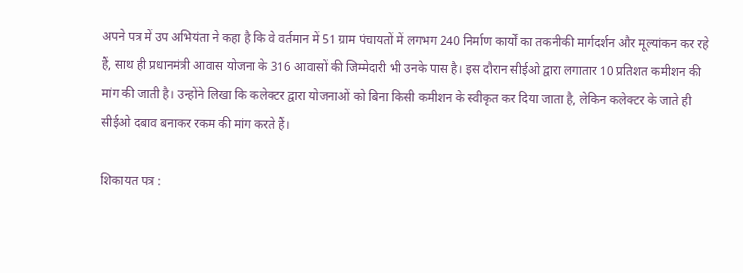अपने पत्र में उप अभियंता ने कहा है कि वे वर्तमान में 51 ग्राम पंचायतों में लगभग 240 निर्माण कार्यों का तकनीकी मार्गदर्शन और मूल्यांकन कर रहे हैं, साथ ही प्रधानमंत्री आवास योजना के 316 आवासों की जिम्मेदारी भी उनके पास है। इस दौरान सीईओ द्वारा लगातार 10 प्रतिशत कमीशन की मांग की जाती है। उन्होंने लिखा कि कलेक्टर द्वारा योजनाओं को बिना किसी कमीशन के स्वीकृत कर दिया जाता है, लेकिन कलेक्टर के जाते ही सीईओ दबाव बनाकर रकम की मांग करते हैं।

शिकायत पत्र :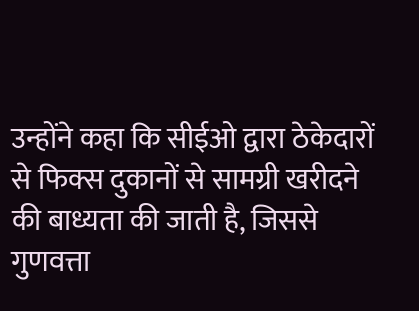उन्होंने कहा कि सीईओ द्वारा ठेकेदारों से फिक्स दुकानों से सामग्री खरीदने की बाध्यता की जाती है, जिससे गुणवत्ता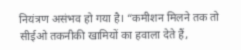नियंत्रण असंभव हो गया है। “कमीशन मिलने तक तो सीईओ तकनीकी खामियों का हवाला देते हैं,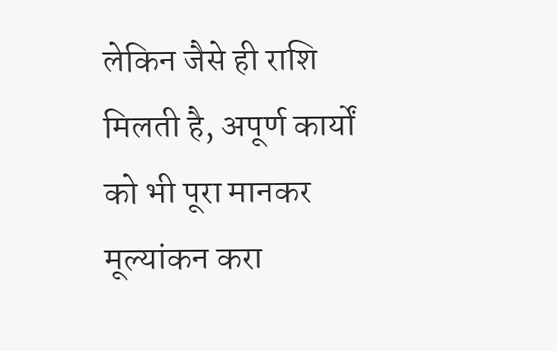लेकिन जैसे ही राशि मिलती है, अपूर्ण कार्यों को भी पूरा मानकर मूल्यांकन करा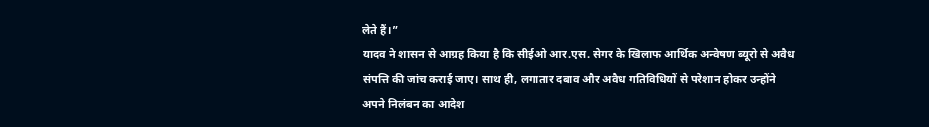लेते हैं।”
यादव ने शासन से आग्रह किया है कि सीईओ आर.एस. सेगर के खिलाफ आर्थिक अन्वेषण ब्यूरो से अवैध संपत्ति की जांच कराई जाए। साथ ही, लगातार दबाव और अवैध गतिविधियों से परेशान होकर उन्होंने अपने निलंबन का आदेश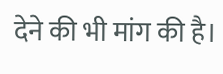देने की भी मांग की है।